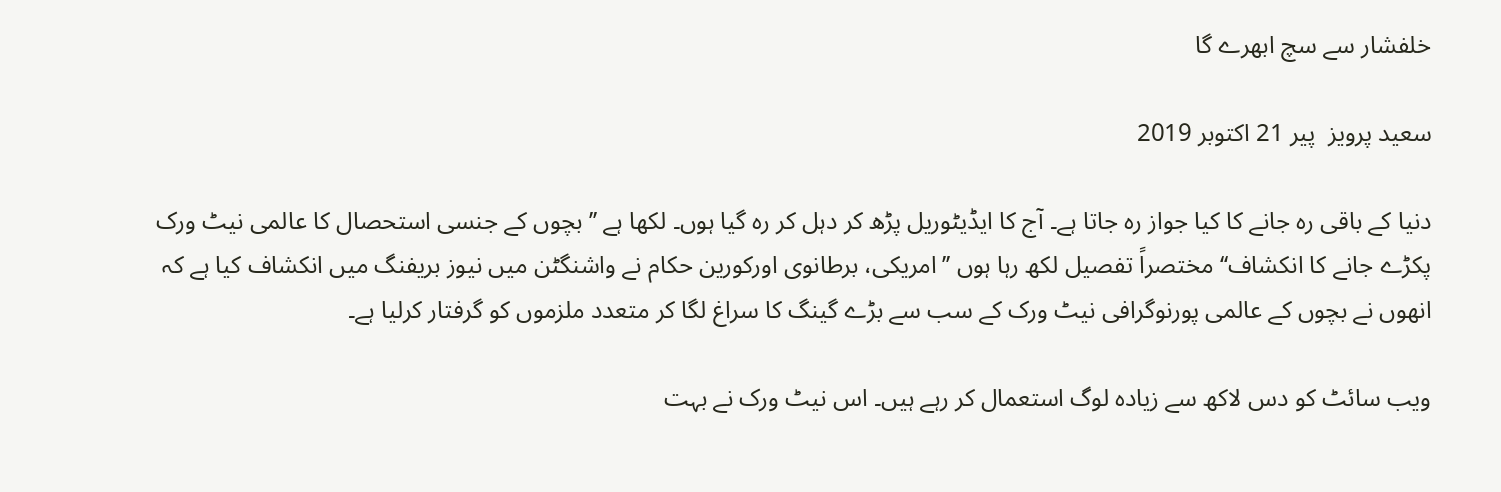خلفشار سے سچ ابھرے گا

سعید پرویز  پير 21 اکتوبر 2019

دنیا کے باقی رہ جانے کا کیا جواز رہ جاتا ہے۔ آج کا ایڈیٹوریل پڑھ کر دہل کر رہ گیا ہوں۔ لکھا ہے ’’بچوں کے جنسی استحصال کا عالمی نیٹ ورک پکڑے جانے کا انکشاف‘‘ مختصراً تفصیل لکھ رہا ہوں ’’امریکی، برطانوی اورکورین حکام نے واشنگٹن میں نیوز بریفنگ میں انکشاف کیا ہے کہ انھوں نے بچوں کے عالمی پورنوگرافی نیٹ ورک کے سب سے بڑے گینگ کا سراغ لگا کر متعدد ملزموں کو گرفتار کرلیا ہے۔

ویب سائٹ کو دس لاکھ سے زیادہ لوگ استعمال کر رہے ہیں۔ اس نیٹ ورک نے بہت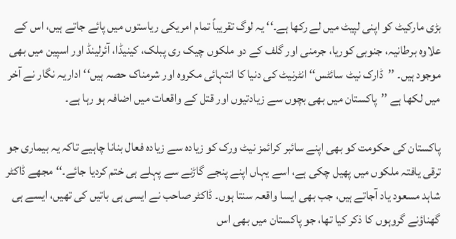بڑی مارکیٹ کو اپنی لپیٹ میں لے رکھا ہے۔‘‘ یہ لوگ تقریباً تمام امریکی ریاستوں میں پائے جاتے ہیں، اس کے علاوہ برطانیہ، جنوبی کوریا، جرمنی اور گلف کے دو ملکوں چیک ری پبلک، کینیڈا، آئرلینڈ اور اسپین میں بھی موجود ہیں۔ ’’ڈارک نیٹ سائٹس‘‘ انٹرنیٹ کی دنیا کا انتہائی مکروہ اور شرمناک حصہ ہیں‘‘ اداریہ نگار نے آخر میں لکھا ہے ’’پاکستان میں بھی بچوں سے زیادتیوں اور قتل کے واقعات میں اضافہ ہو رہا ہے۔

پاکستان کی حکومت کو بھی اپنے سائبر کرائمز نیٹ ورک کو زیادہ سے زیادہ فعال بنانا چاہیے تاکہ یہ بیماری جو ترقی یافتہ ملکوں میں پھیل چکی ہے، اسے یہاں اپنے پنجے گاڑنے سے پہلے ہی ختم کردیا جائے۔‘‘ مجھے ڈاکٹر شاہد مسعود یاد آجاتے ہیں، جب بھی ایسا واقعہ سنتا ہوں۔ ڈاکٹر صاحب نے ایسی ہی باتیں کی تھیں، ایسے ہی گھناؤنے گروہوں کا ذکر کیا تھا، جو پاکستان میں بھی اس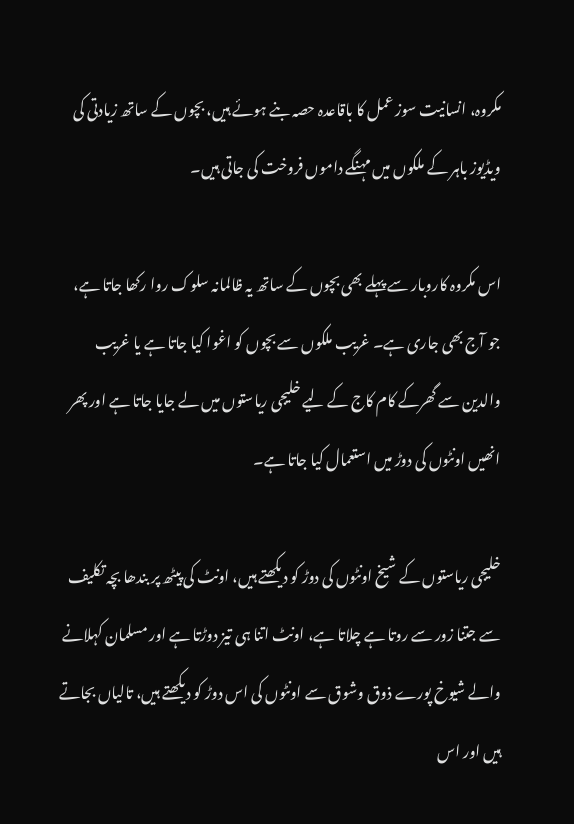مکروہ، انسانیت سوز عمل کا باقاعدہ حصہ بنے ہوئے ہیں، بچوں کے ساتھ زیادتی کی ویڈیوز باہر کے ملکوں میں مہنگے داموں فروخت کی جاتی ہیں۔

اس مکروہ کاروبار سے پہلے بھی بچوں کے ساتھ یہ ظالمانہ سلوک روا رکھا جاتا ہے، جو آج بھی جاری ہے۔ غریب ملکوں سے بچوں کو اغوا کیا جاتا ہے یا غریب والدین سے گھرکے کام کاج کے لیے خلیجی ریاستوں میں لے جایا جاتا ہے اور پھر انھیں اونٹوں کی دوڑ میں استعمال کیا جاتا ہے۔

خلیجی ریاستوں کے شیخ اونٹوں کی دوڑ کو دیکھتے ہیں، اونٹ کی پیٹھ پر بندھا بچہ تکلیف سے جتنا زور سے روتا ہے چلاتا ہے، اونٹ اتنا ہی تیز دوڑتا ہے اور مسلمان کہلانے والے شیوخ پورے ذوق وشوق سے اونٹوں کی اس دوڑ کو دیکھتے ہیں، تالیاں بجاتے ہیں اور اس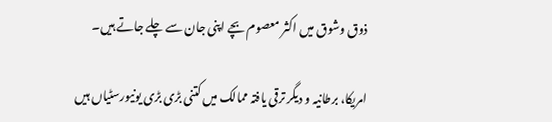ذوق وشوق میں اکثر معصوم بچے اپنی جان سے چلے جاتے ہیں۔

امریکا، برطانیہ و دیگر ترقی یافتہ ممالک میں کتنی بڑی بڑی یونیورسٹیاں ہیں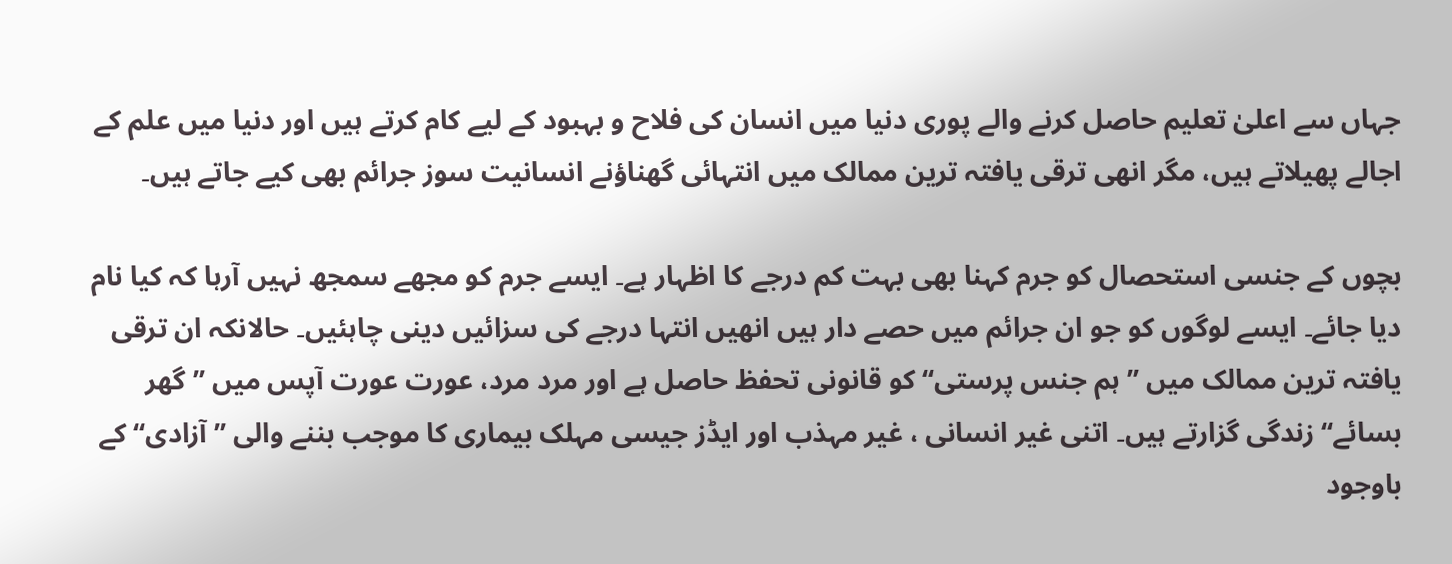جہاں سے اعلیٰ تعلیم حاصل کرنے والے پوری دنیا میں انسان کی فلاح و بہبود کے لیے کام کرتے ہیں اور دنیا میں علم کے اجالے پھیلاتے ہیں، مگر انھی ترقی یافتہ ترین ممالک میں انتہائی گھناؤنے انسانیت سوز جرائم بھی کیے جاتے ہیں۔

بچوں کے جنسی استحصال کو جرم کہنا بھی بہت کم درجے کا اظہار ہے۔ ایسے جرم کو مجھے سمجھ نہیں آرہا کہ کیا نام دیا جائے۔ ایسے لوگوں کو جو ان جرائم میں حصے دار ہیں انھیں انتہا درجے کی سزائیں دینی چاہئیں۔ حالانکہ ان ترقی یافتہ ترین ممالک میں ’’ہم جنس پرستی‘‘ کو قانونی تحفظ حاصل ہے اور مرد مرد، عورت عورت آپس میں ’’گھر بسائے‘‘ زندگی گزارتے ہیں۔ اتنی غیر انسانی ، غیر مہذب اور ایڈز جیسی مہلک بیماری کا موجب بننے والی ’’آزادی‘‘ کے باوجود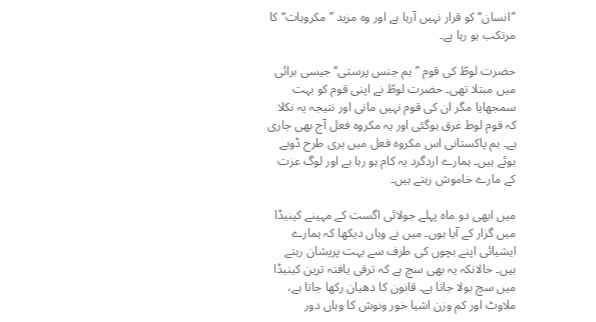’’انسان‘‘ کو قرار نہیں آرہا ہے اور وہ مزید ’’مکروہات‘‘ کا مرتکب ہو رہا ہے۔

حضرت لوطؑ کی قوم ’’ہم جنس پرستی‘‘ جیسی برائی میں مبتلا تھی۔ حضرت لوطؑ نے اپنی قوم کو بہت سمجھایا مگر ان کی قوم نہیں مانی اور نتیجہ یہ نکلا کہ قوم لوط غرق ہوگئی اور یہ مکروہ فعل آج بھی جاری ہے۔ ہم پاکستانی اس مکروہ فعل میں بری طرح ڈوبے ہوئے ہیں۔ ہمارے اردگرد یہ کام ہو رہا ہے اور لوگ عزت کے مارے خاموش رہتے ہیں۔

میں ابھی دو ماہ پہلے جولائی اگست کے مہینے کینیڈا میں گزار کے آیا ہوں۔ میں نے وہاں دیکھا کہ ہمارے ایشیائی اپنے بچوں کی طرف سے بہت پریشان رہتے ہیں۔ حالانکہ یہ بھی سچ ہے کہ ترقی یافتہ ترین کینیڈا میں سچ بولا جاتا ہے۔ قانون کا دھیان رکھا جاتا ہے، ملاوٹ اور کم وزن اشیا خور ونوش کا وہاں دور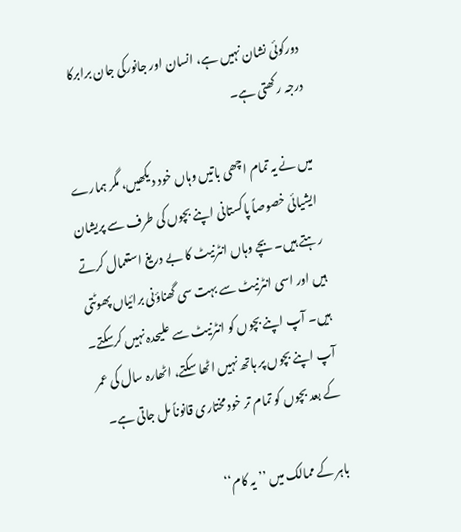دورکوئی نشان نہیں ہے، انسان اور جانورکی جان برابرکا درجہ رکھتی ہے۔

میں نے یہ تمام اچھی باتیں وہاں خود دیکھیں، مگر ہمارے ایشیائی خصوصاً پاکستانی اپنے بچوں کی طرف سے پریشان رہتے ہیں۔ بچے وہاں انٹرنیٹ کا بے دریغ استعمال کرتے ہیں اور اسی انٹرنیٹ سے بہت سی گھناؤنی برائیاں پھوٹتی ہیں۔ آپ اپنے بچوں کو انٹرنیٹ سے علیحدہ نہیں کرسکتے۔ آپ اپنے بچوں پر ہاتھ نہیں اٹھا سکتے، اٹھارہ سال کی عمر کے بعد بچوں کو تمام تر خود مختاری قانوناً مل جاتی ہے۔

باہر کے ممالک میں ’’یہ کام‘‘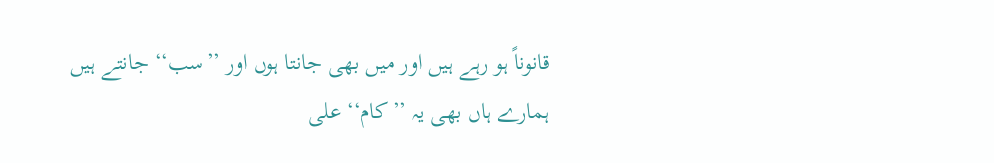قانوناً ہو رہے ہیں اور میں بھی جانتا ہوں اور ’’سب‘‘ جانتے ہیں ہمارے ہاں بھی یہ ’’کام‘‘ علی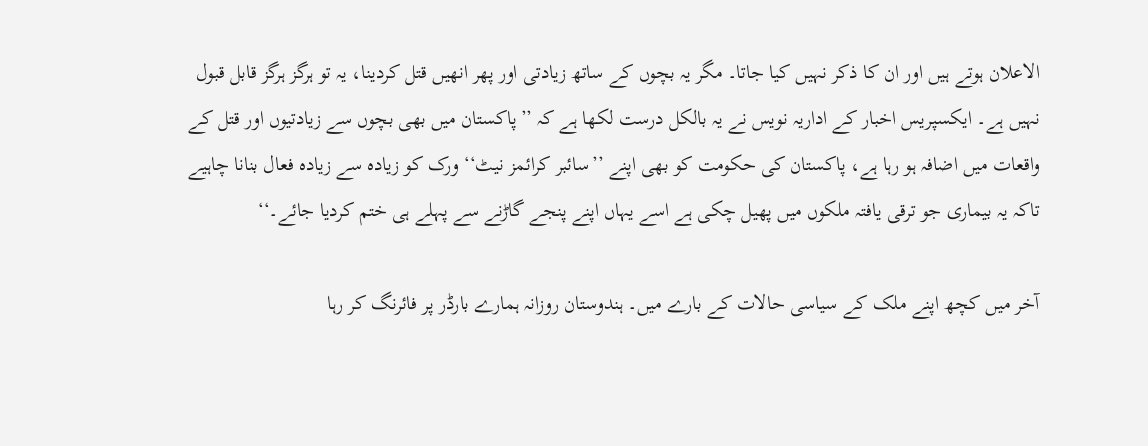الاعلان ہوتے ہیں اور ان کا ذکر نہیں کیا جاتا۔ مگر یہ بچوں کے ساتھ زیادتی اور پھر انھیں قتل کردینا، یہ تو ہرگز ہرگز قابل قبول نہیں ہے۔ ایکسپریس اخبار کے اداریہ نویس نے یہ بالکل درست لکھا ہے کہ ’’پاکستان میں بھی بچوں سے زیادتیوں اور قتل کے واقعات میں اضافہ ہو رہا ہے، پاکستان کی حکومت کو بھی اپنے ’’سائبر کرائمز نیٹ‘‘ ورک کو زیادہ سے زیادہ فعال بنانا چاہیے تاکہ یہ بیماری جو ترقی یافتہ ملکوں میں پھیل چکی ہے اسے یہاں اپنے پنجے گاڑنے سے پہلے ہی ختم کردیا جائے۔‘‘

آخر میں کچھ اپنے ملک کے سیاسی حالات کے بارے میں۔ ہندوستان روزانہ ہمارے بارڈر پر فائرنگ کر رہا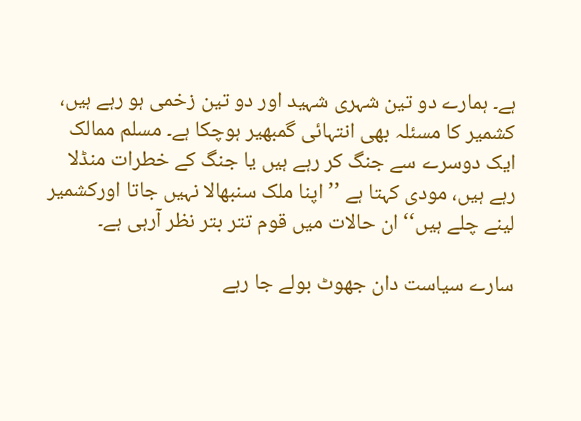ہے۔ ہمارے دو تین شہری شہید اور دو تین زخمی ہو رہے ہیں، کشمیر کا مسئلہ بھی انتہائی گمبھیر ہوچکا ہے۔ مسلم ممالک ایک دوسرے سے جنگ کر رہے ہیں یا جنگ کے خطرات منڈلا رہے ہیں، مودی کہتا ہے ’’اپنا ملک سنبھالا نہیں جاتا اورکشمیر لینے چلے ہیں‘‘ ان حالات میں قوم تتر بتر نظر آرہی ہے۔

سارے سیاست دان جھوٹ بولے جا رہے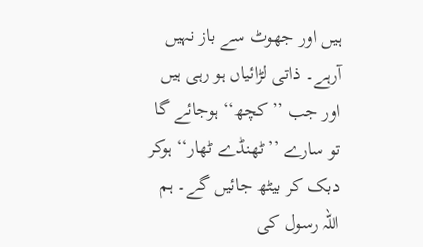ہیں اور جھوٹ سے باز نہیں آرہے۔ ذاتی لڑائیاں ہو رہی ہیں اور جب ’’کچھ‘‘ ہوجائے گا تو سارے ’’ٹھنڈے ٹھار‘‘ ہوکر دبک کر بیٹھ جائیں گے۔ ہم اللہ رسول کی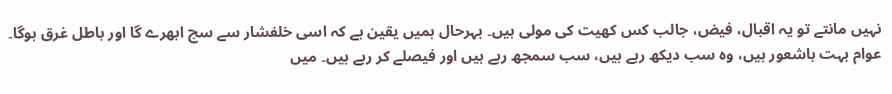نہیں مانتے تو یہ اقبال، فیض، جالب کس کھیت کی مولی ہیں۔ بہرحال ہمیں یقین ہے کہ اسی خلفشار سے سچ ابھرے گا اور باطل غرق ہوگا۔ عوام بہت باشعور ہیں، وہ سب دیکھ رہے ہیں، سب سمجھ رہے ہیں اور فیصلے کر رہے ہیں۔ میں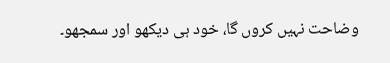وضاحت نہیں کروں گا، خود ہی دیکھو اور سمجھو۔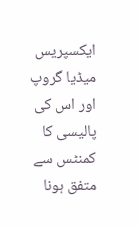ایکسپریس میڈیا گروپ اور اس کی پالیسی کا کمنٹس سے متفق ہونا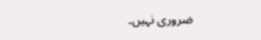ضروری نہیں۔